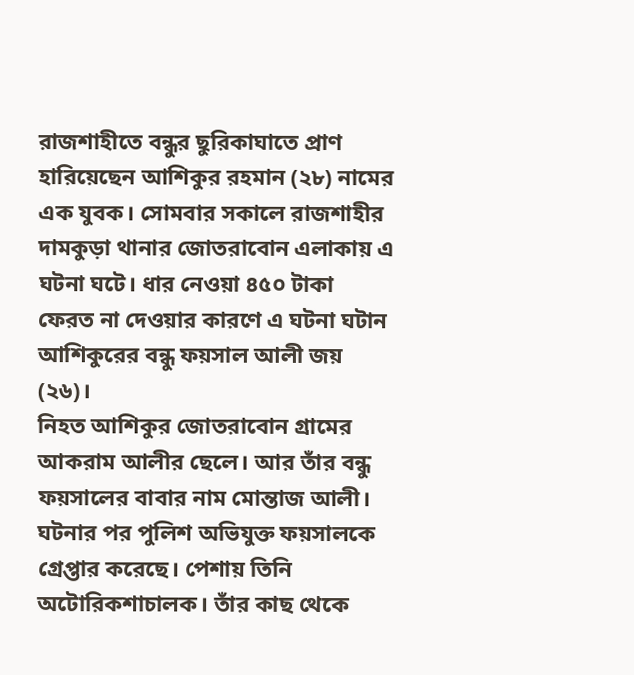রাজশাহীতে বন্ধুর ছুরিকাঘাতে প্রাণ হারিয়েছেন আশিকুর রহমান (২৮) নামের এক যুবক। সোমবার সকালে রাজশাহীর দামকুড়া থানার জোতরাবোন এলাকায় এ ঘটনা ঘটে। ধার নেওয়া ৪৫০ টাকা ফেরত না দেওয়ার কারণে এ ঘটনা ঘটান আশিকুরের বন্ধু ফয়সাল আলী জয় (২৬)।
নিহত আশিকুর জোতরাবোন গ্রামের আকরাম আলীর ছেলে। আর তাঁর বন্ধু ফয়সালের বাবার নাম মোন্তাজ আলী। ঘটনার পর পুলিশ অভিযুক্ত ফয়সালকে গ্রেপ্তার করেছে। পেশায় তিনি অটোরিকশাচালক। তাঁর কাছ থেকে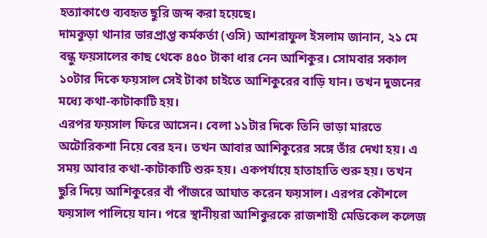হত্যাকাণ্ডে ব্যবহৃত ছুরি জব্দ করা হয়েছে।
দামকুড়া থানার ভারপ্রাপ্ত কর্মকর্তা (ওসি) আশরাফুল ইসলাম জানান, ২১ মে বন্ধু ফয়সালের কাছ থেকে ৪৫০ টাকা ধার নেন আশিকুর। সোমবার সকাল ১০টার দিকে ফয়সাল সেই টাকা চাইতে আশিকুরের বাড়ি যান। তখন দুজনের মধ্যে কথা-কাটাকাটি হয়।
এরপর ফয়সাল ফিরে আসেন। বেলা ১১টার দিকে তিনি ভাড়া মারতে অটোরিকশা নিয়ে বের হন। তখন আবার আশিকুরের সঙ্গে তাঁর দেখা হয়। এ সময় আবার কথা-কাটাকাটি শুরু হয়। একপর্যায়ে হাতাহাতি শুরু হয়। তখন ছুরি দিয়ে আশিকুরের বাঁ পাঁজরে আঘাত করেন ফয়সাল। এরপর কৌশলে ফয়সাল পালিয়ে যান। পরে স্থানীয়রা আশিকুরকে রাজশাহী মেডিকেল কলেজ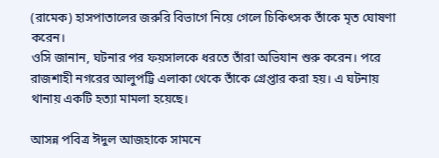(রামেক) হাসপাতালের জরুরি বিভাগে নিয়ে গেলে চিকিৎসক তাঁকে মৃত ঘোষণা করেন।
ওসি জানান, ঘটনার পর ফয়সালকে ধরতে তাঁরা অভিযান শুরু করেন। পরে রাজশাহী নগরের আলুপট্টি এলাকা থেকে তাঁকে গ্রেপ্তার করা হয়। এ ঘটনায় থানায় একটি হত্যা মামলা হয়েছে।

আসন্ন পবিত্র ঈদুল আজহাকে সামনে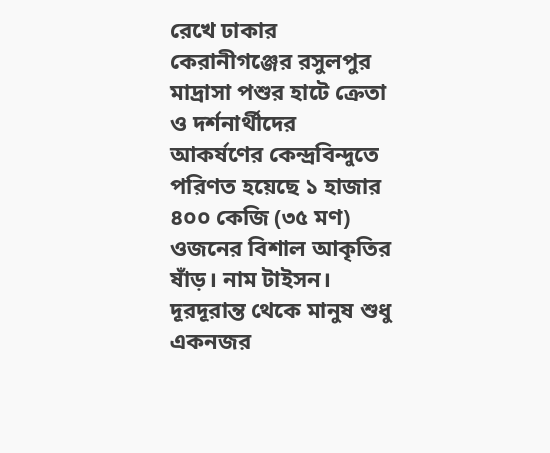রেখে ঢাকার কেরানীগঞ্জের রসুলপুর মাদ্রাসা পশুর হাটে ক্রেতা ও দর্শনার্থীদের আকর্ষণের কেন্দ্রবিন্দুতে পরিণত হয়েছে ১ হাজার ৪০০ কেজি (৩৫ মণ) ওজনের বিশাল আকৃতির ষাঁড়। নাম টাইসন। দূরদূরান্ত থেকে মানুষ শুধু একনজর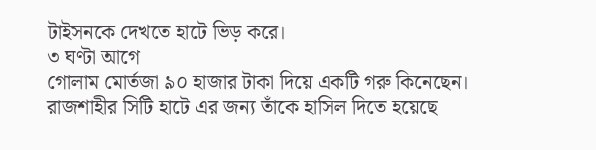টাইসনকে দেখতে হাটে ভিড় করে।
৩ ঘণ্টা আগে
গোলাম মোর্তজা ৯০ হাজার টাকা দিয়ে একটি গরু কিনেছেন। রাজশাহীর সিটি হাটে এর জন্য তাঁকে হাসিল দিতে হয়েছে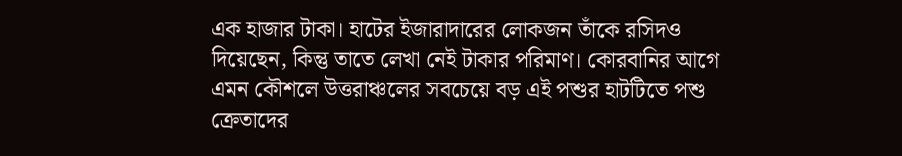এক হাজার টাকা। হাটের ইজারাদারের লোকজন তাঁকে রসিদও দিয়েছেন, কিন্তু তাতে লেখা নেই টাকার পরিমাণ। কোরবানির আগে এমন কৌশলে উত্তরাঞ্চলের সবচেয়ে বড় এই পশুর হাটটিতে পশু ক্রেতাদের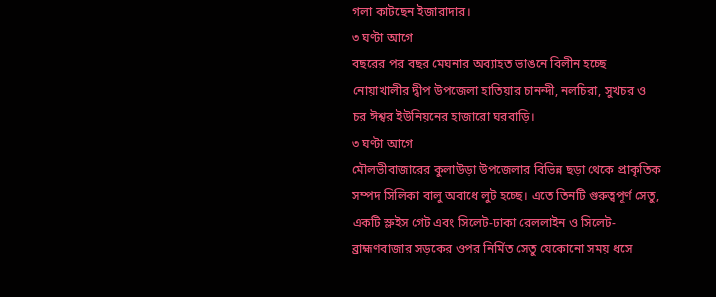গলা কাটছেন ইজারাদার।
৩ ঘণ্টা আগে
বছরের পর বছর মেঘনার অব্যাহত ভাঙনে বিলীন হচ্ছে নোয়াখালীর দ্বীপ উপজেলা হাতিয়ার চানন্দী, নলচিরা, সুখচর ও চর ঈশ্বর ইউনিয়নের হাজারো ঘরবাড়ি।
৩ ঘণ্টা আগে
মৌলভীবাজারের কুলাউড়া উপজেলার বিভিন্ন ছড়া থেকে প্রাকৃতিক সম্পদ সিলিকা বালু অবাধে লুট হচ্ছে। এতে তিনটি গুরুত্বপূর্ণ সেতু, একটি স্লুইস গেট এবং সিলেট-ঢাকা রেললাইন ও সিলেট-ব্রাহ্মণবাজার সড়কের ওপর নির্মিত সেতু যেকোনো সময় ধসে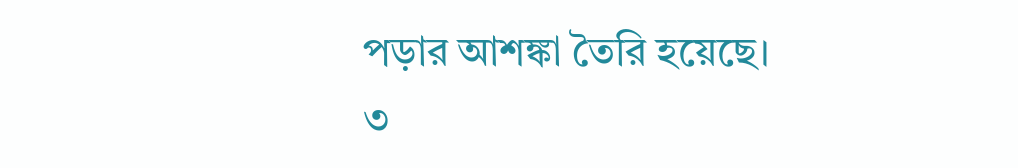পড়ার আশঙ্কা তৈরি হয়েছে।
৩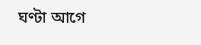ঘণ্টা আগে